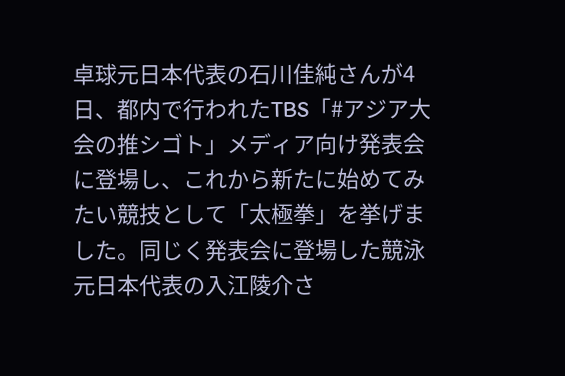卓球元日本代表の石川佳純さんが4日、都内で行われたTBS「#アジア大会の推シゴト」メディア向け発表会に登場し、これから新たに始めてみたい競技として「太極拳」を挙げました。同じく発表会に登場した競泳元日本代表の入江陵介さ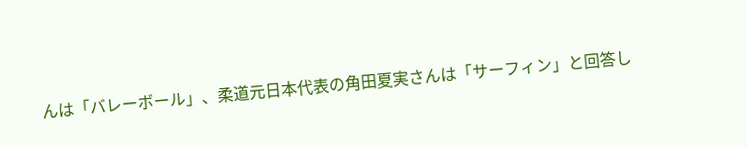んは「バレーボール」、柔道元日本代表の角田夏実さんは「サーフィン」と回答し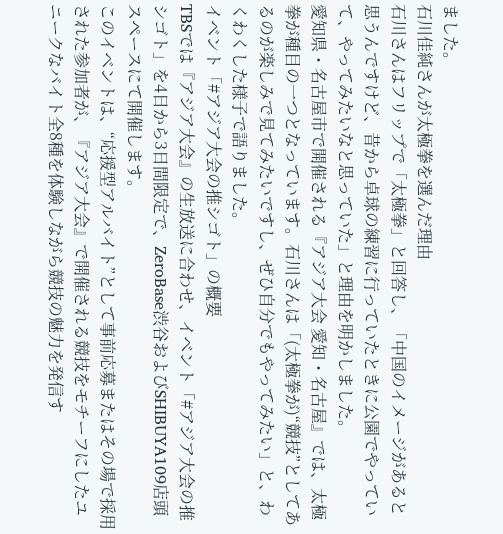ました。
石川佳純さんが太極拳を選んだ理由
石川さんはフリップで「太極拳」と回答し、「中国のイメージがあると思うんですけど、昔から卓球の練習に行っていたときに公園でやっていて、やってみたいなと思っていた」と理由を明かしました。
愛知県・名古屋市で開催される『アジア大会 愛知・名古屋』では、太極拳が種目の一つとなっています。石川さんは「(太極拳が)“競技”としてあるのが楽しみで見てみたいですし、ぜひ自分でもやってみたい」と、わくわくした様子で語りました。
イベント「#アジア大会の推シゴト」の概要
TBSでは『アジア大会』の生放送に合わせ、イベント「#アジア大会の推シゴト」を4日から3日間限定で、ZeroBase渋谷およびSHIBUYA109店頭スペースにて開催します。
このイベントは、“応援型アルバイト”として事前応募またはその場で採用された参加者が、『アジア大会』で開催される競技をモチーフにしたユニークなバイト全8種を体験しながら競技の魅力を発信す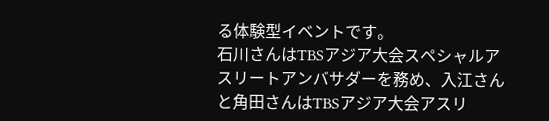る体験型イベントです。
石川さんはTBSアジア大会スペシャルアスリートアンバサダーを務め、入江さんと角田さんはTBSアジア大会アスリ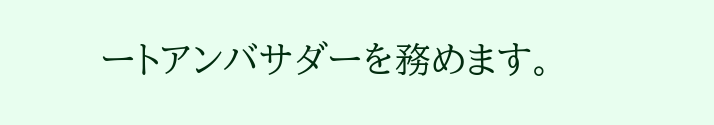ートアンバサダーを務めます。